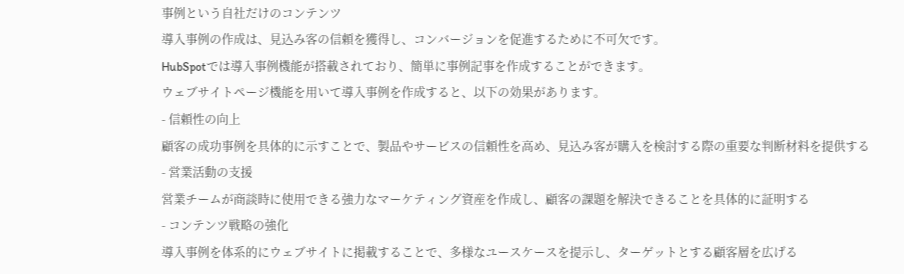事例という自社だけのコンテンツ
導入事例の作成は、見込み客の信頼を獲得し、コンバージョンを促進するために不可欠です。
HubSpotでは導入事例機能が搭載されており、簡単に事例記事を作成することができます。
ウェブサイトページ機能を用いて導入事例を作成すると、以下の効果があります。
- 信頼性の向上
顧客の成功事例を具体的に示すことで、製品やサービスの信頼性を高め、見込み客が購入を検討する際の重要な判断材料を提供する
- 営業活動の支援
営業チームが商談時に使用できる強力なマーケティング資産を作成し、顧客の課題を解決できることを具体的に証明する
- コンテンツ戦略の強化
導入事例を体系的にウェブサイトに掲載することで、多様なユースケースを提示し、ターゲットとする顧客層を広げる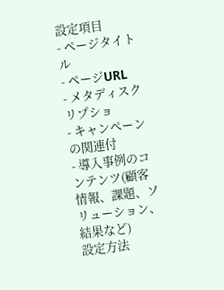設定項目
- ページタイトル
- ページURL
- メタディスクリプショ
- キャンペーンの関連付
- 導入事例のコンテンツ(顧客情報、課題、ソリューション、結果など)
設定方法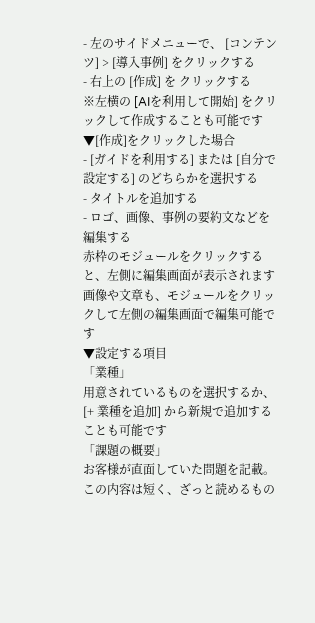- 左のサイドメニューで、 [コンテンツ] > [導入事例] をクリックする
- 右上の [作成] を クリックする
※左横の [AIを利用して開始] をクリックして作成することも可能です
▼[作成]をクリックした場合
- [ガイドを利用する] または [自分で設定する] のどちらかを選択する
- タイトルを追加する
- ロゴ、画像、事例の要約文などを編集する
赤枠のモジュールをクリックすると、左側に編集画面が表示されます
画像や文章も、モジュールをクリックして左側の編集画面で編集可能です
▼設定する項目
「業種」
用意されているものを選択するか、[+ 業種を追加] から新規で追加することも可能です
「課題の概要」
お客様が直面していた問題を記載。この内容は短く、ざっと読めるもの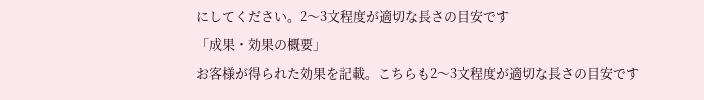にしてください。2〜3文程度が適切な長さの目安です
「成果・効果の概要」
お客様が得られた効果を記載。こちらも2〜3文程度が適切な長さの目安です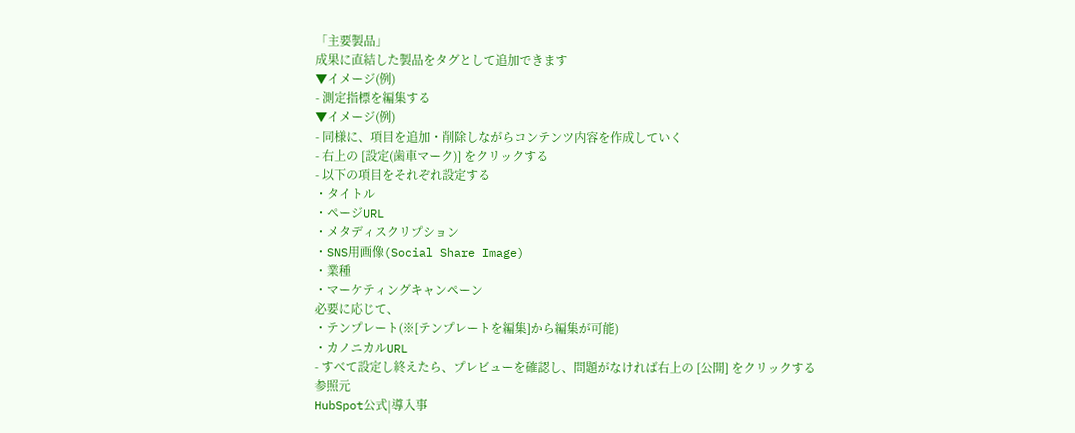「主要製品」
成果に直結した製品をタグとして追加できます
▼イメージ(例)
- 測定指標を編集する
▼イメージ(例)
- 同様に、項目を追加・削除しながらコンテンツ内容を作成していく
- 右上の [設定(歯車マーク)] をクリックする
- 以下の項目をそれぞれ設定する
・タイトル
・ページURL
・メタディスクリプション
・SNS用画像(Social Share Image)
・業種
・マーケティングキャンペーン
必要に応じて、
・テンプレート(※[テンプレートを編集]から編集が可能)
・カノニカルURL
- すべて設定し終えたら、プレビューを確認し、問題がなければ右上の [公開] をクリックする
参照元
HubSpot公式|導入事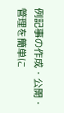例記事の作成・公開・管理を簡単に